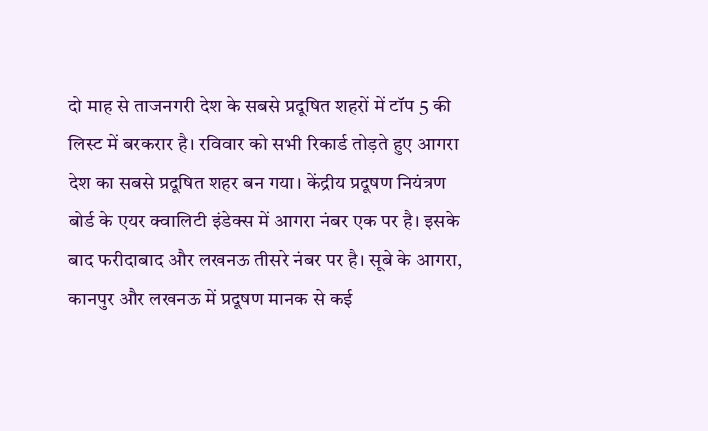दो माह से ताजनगरी देश के सबसे प्रदूषित शहरों में टॉप 5 की लिस्ट में बरकरार है। रविवार को सभी रिकार्ड तोड़ते हुए आगरा देश का सबसे प्रदूषित शहर बन गया। केंद्रीय प्रदूषण नियंत्रण बोर्ड के एयर क्वालिटी इंडेक्स में आगरा नंबर एक पर है। इसके बाद फरीदाबाद और लखनऊ तीसरे नंबर पर है। सूबे के आगरा, कानपुर और लखनऊ में प्रदूषण मानक से कई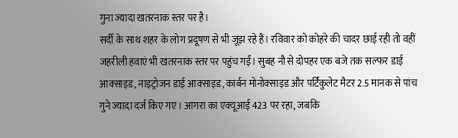गुना ज्यादा खतरनाक स्तर पर है।
सर्दी के साथ शहर के लोग प्रदूषण से भी जूझ रहे हैं। रविवार को कोहरे की चादर छाई रही तो वहीं जहरीली हवाएं भी खतरनाक स्तर पर पहुंच गईं। सुबह नौ से दोपहर एक बजे तक सल्फर डाई आक्साइड, नाइट्रोजन डाई आक्साइड, कार्बन मोनोक्साइड और पर्टिकुलेट मैटर 2.5 मानक से पांच गुने ज्यादा दर्ज किए गए। आगरा का एक्यूआई 423 पर रहा, जबकि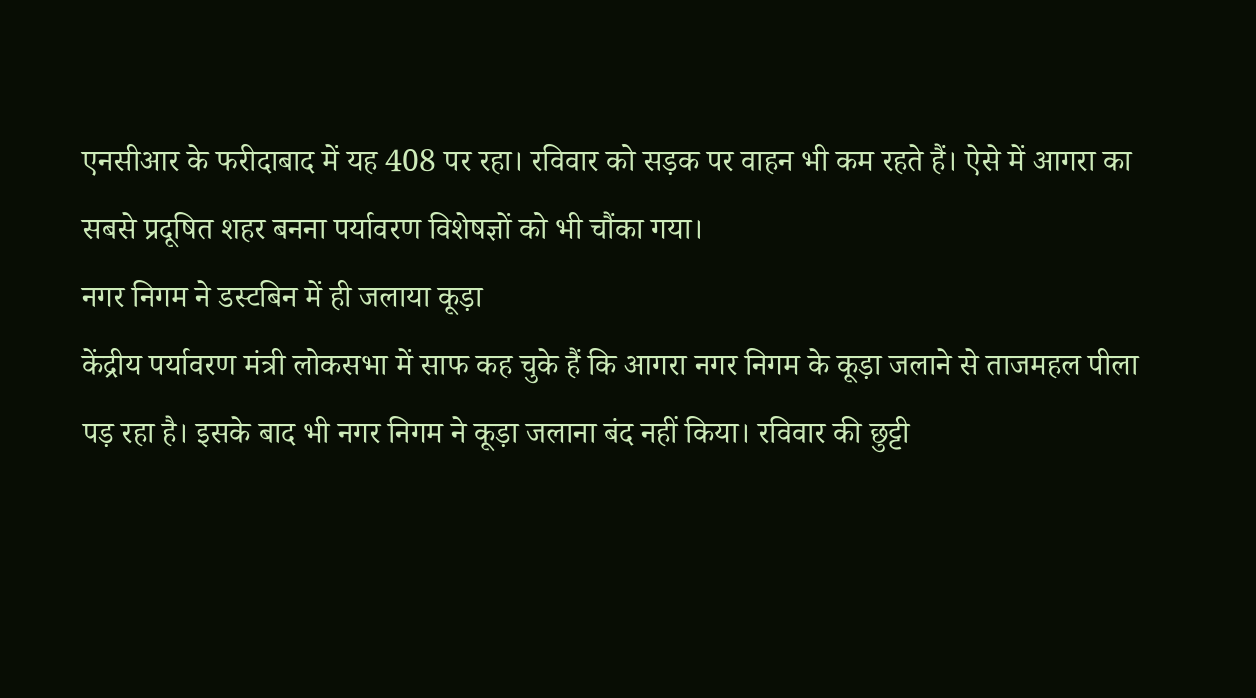एनसीआर के फरीदाबाद में यह 408 पर रहा। रविवार को सड़क पर वाहन भी कम रहते हैं। ऐसे में आगरा का सबसे प्रदूषित शहर बनना पर्यावरण विशेषज्ञों को भी चौंका गया।
नगर निगम ने डस्टबिन में ही जलाया कूड़ा
केंद्रीय पर्यावरण मंत्री लोकसभा में साफ कह चुके हैं कि आगरा नगर निगम के कूड़ा जलाने से ताजमहल पीला पड़ रहा है। इसके बाद भी नगर निगम ने कूड़ा जलाना बंद नहीं किया। रविवार की छुट्टी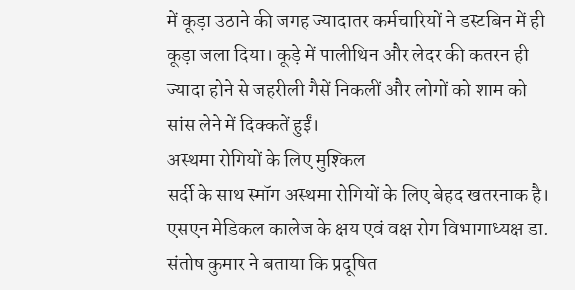में कूड़ा उठाने की जगह ज्यादातर कर्मचारियों ने डस्टबिन में ही कूड़ा जला दिया। कूड़े में पालीथिन और लेदर की कतरन ही ज्यादा होने से जहरीली गैसें निकलीं और लोगों को शाम को सांस लेने में दिक्कतें हुईं।
अस्थमा रोगियों के लिए मुश्किल
सर्दी के साथ स्मॉग अस्थमा रोगियों के लिए बेहद खतरनाक है। एसएन मेडिकल कालेज के क्षय एवं वक्ष रोग विभागाध्यक्ष डा. संतोष कुमार ने बताया कि प्रदूषित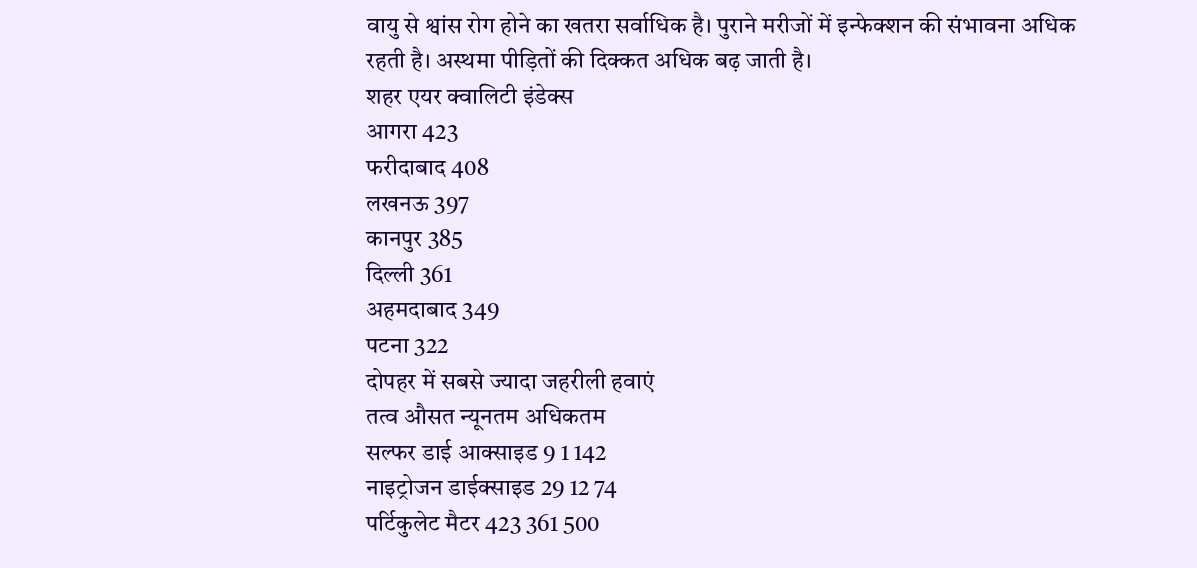वायु से श्वांस रोग होने का खतरा सर्वाधिक है। पुराने मरीजों में इन्फेक्शन की संभावना अधिक रहती है। अस्थमा पीड़ितों की दिक्कत अधिक बढ़ जाती है।
शहर एयर क्वालिटी इंडेक्स
आगरा 423
फरीदाबाद 408
लखनऊ 397
कानपुर 385
दिल्ली 361
अहमदाबाद 349
पटना 322
दोपहर में सबसे ज्यादा जहरीली हवाएं
तत्व औसत न्यूनतम अधिकतम
सल्फर डाई आक्साइड 9 1 142
नाइट्रोजन डाईक्साइड 29 12 74
पर्टिकुलेट मैटर 423 361 500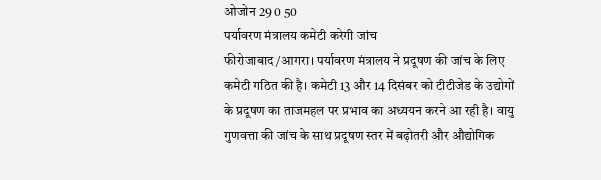ओजोन 29 0 50
पर्यावरण मंत्रालय कमेटी करेगी जांच
फीरोजाबाद/आगरा। पर्यावरण मंत्रालय ने प्रदूषण की जांच के लिए कमेटी गठित की है। कमेटी 13 और 14 दिसंबर को टीटीजेड के उद्योगों के प्रदूषण का ताजमहल पर प्रभाव का अध्ययन करने आ रही है। वायु गुणवत्ता की जांच के साथ प्रदूषण स्तर में बढ़ोतरी और औद्योगिक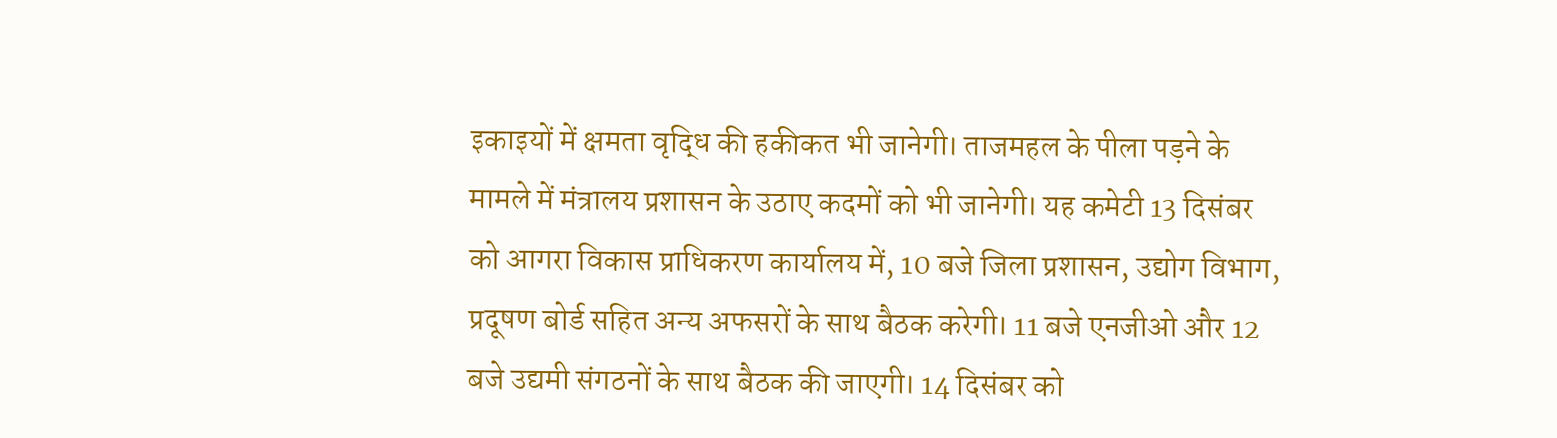इकाइयों में क्षमता वृद्धि की हकीकत भी जानेगी। ताजमहल के पीला पड़ने के मामले में मंत्रालय प्रशासन के उठाए कदमों को भी जानेगी। यह कमेटी 13 दिसंबर को आगरा विकास प्राधिकरण कार्यालय में, 10 बजे जिला प्रशासन, उद्योग विभाग, प्रदूषण बोर्ड सहित अन्य अफसरों के साथ बैठक करेगी। 11 बजे एनजीओ और 12 बजे उद्यमी संगठनों के साथ बैठक की जाएगी। 14 दिसंबर को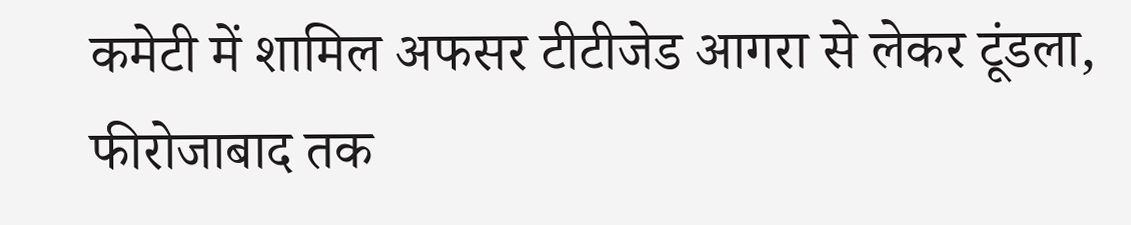कमेटी में शामिल अफसर टीटीजेड आगरा से लेकर टूंडला, फीरोजाबाद तक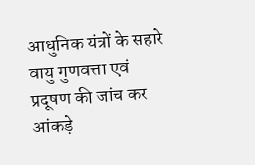आधुनिक यंत्रों के सहारे वायु गुणवत्ता एवं प्रदूषण की जांच कर आंकड़े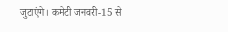जुटाएंगे। कमेटी जनवरी-15 से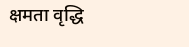क्षमता वृद्धि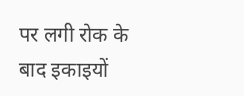पर लगी रोक के बाद इकाइयों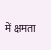में क्षमता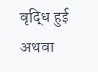वृद्धि हुई अथवा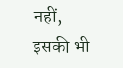नहीं, इसकी भी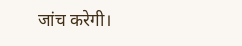जांच करेगी।